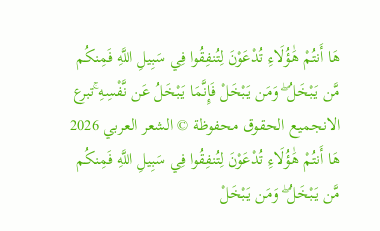هَا أَنتُمْ هَٰؤُلَاءِ تُدْعَوْنَ لِتُنفِقُوا فِي سَبِيلِ اللَّهِ فَمِنكُم مَّن يَبْخَلُ ۖ وَمَن يَبْخَلْ فَإِنَّمَا يَبْخَلُ عَن نَّفْسِهِ ۚتبرع الانجميع الحقوق محفوظة © الشعر العربي 2026
هَا أَنتُمْ هَٰؤُلَاءِ تُدْعَوْنَ لِتُنفِقُوا فِي سَبِيلِ اللَّهِ فَمِنكُم مَّن يَبْخَلُ ۖ وَمَن يَبْخَلْ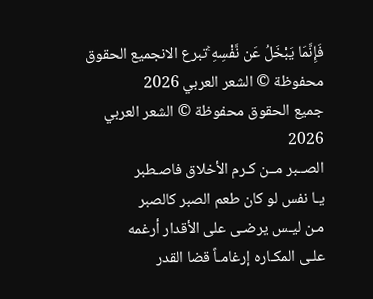فَإِنَّمَا يَبْخَلُ عَن نَّفْسِهِ ۚتبرع الانجميع الحقوق محفوظة © الشعر العربي 2026
جميع الحقوق محفوظة © الشعر العربي 2026
الصــبر مــن كـرم الأخلاق فاصـطبر
يـا نفس لو كان طعم الصبر كالصبر
مـن ليـس يرضـى على الأقدار أرغمه
علـى المكـاره إرغامـاً قضا القدر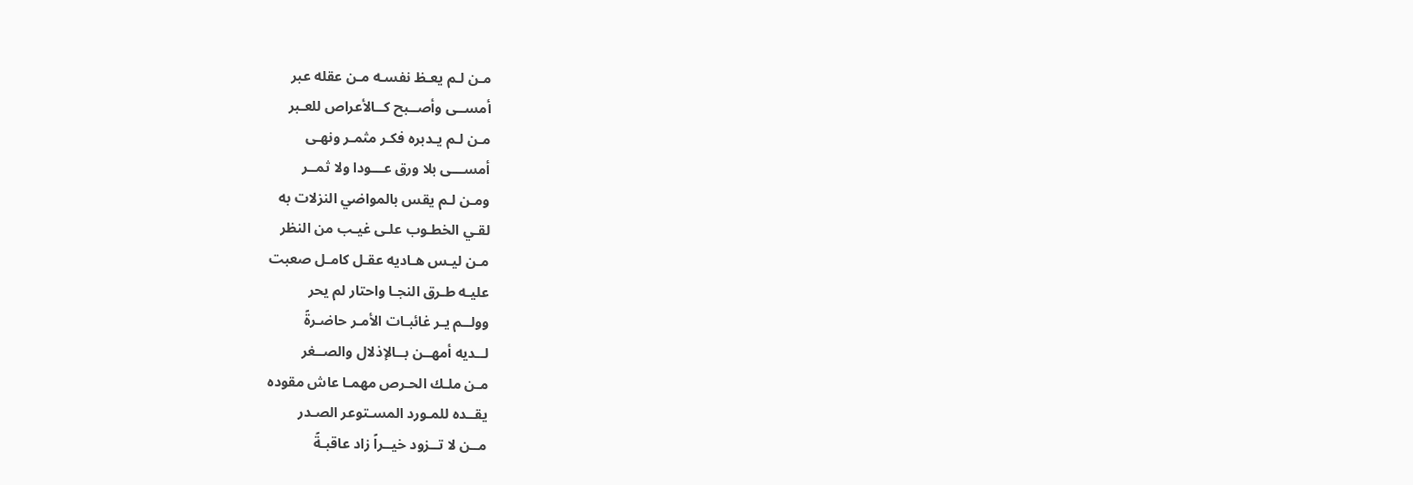مـن لـم يعـظ نفسـه مـن عقله عبر
أمســى وأصــبح كــالأعراص للعـبر
مـن لـم يـدبره فكـر مثمـر ونهـى
أمســـى بلا ورق عـــودا ولا ثمــر
ومـن لـم يقس بالمواضي النزلات به
لقـي الخطـوب علـى غيـب من النظر
مـن ليـس هـاديه عقـل كامـل صعبت
عليـه طـرق النجـا واحتار لم يحر
وولــم يـر غائبـات الأمـر حاضـرةً
لــديه أمهــن بــالإذلال والصــغر
مـن ملـك الحـرص مهمـا عاش مقوده
يقــده للمـورد المسـتوعر الصـدر
مــن لا تــزود خيــراً زاد عاقبـةً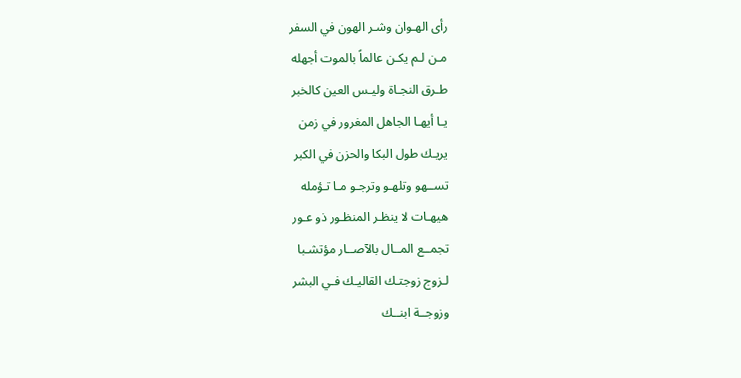رأى الهـوان وشـر الهون في السفر
مـن لـم يكـن عالماً بالموت أجهله
طـرق النجـاة وليـس العين كالخبر
يـا أيهـا الجاهل المغرور في زمن
يريـك طول البكا والحزن في الكبر
تســهو وتلهـو وترجـو مـا تـؤمله
هيهـات لا ينظـر المنظـور ذو عـور
تجمــع المــال بالآصــار مؤتشـبا
لـزوج زوجتـك القاليـك فـي البشر
وزوجــة ابنــك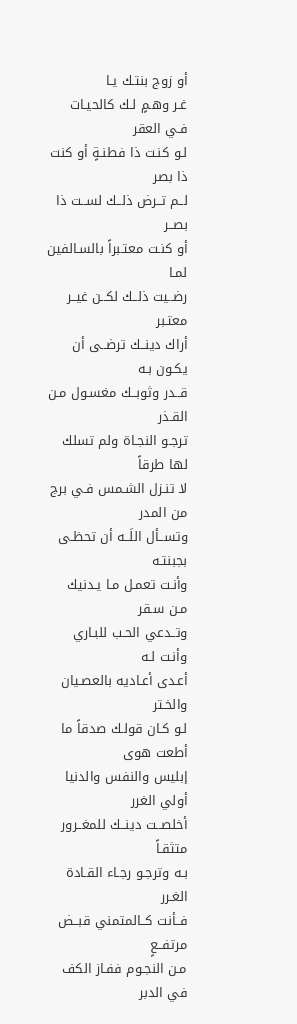أو زوج بنتـك يـا
غـر وهـمٍ لـك كالحيـات فـي العقر
لـو كنـت ذا فطنـةٍ أو كنت ذا بصر
لــم تــرض ذلــك لســت ذا بصــر
أو كنـت معتـبراً بالسـالفين لمـا
رضــيت ذلــك لكــن غيــر معتـبر
أراك دينــك ترضــى أن يكـون بـه
قــدر وثوبــك مغسـول مـن القـذر
ترجـو النجـاة ولم تسلك لها طرقاً
لا تنـزل الشـمس فـي برج من المدر
وتســأل اللَــه أن تحظـى بجبنتـه
وأنـت تعمـل مـا يـدنيك مـن سـقر
وتــدعي الحـب للبـاري وأنـت لـه
أعـدى أعـاديه بالعصـيان والخـتر
لـو كـان قولـك صدقاً ما أطعت هوى
إبليس والنفس والدنيا أولي الغرر
أخلصــت دينــك للمغــرور متثقـاً
بـه وترجـو رجـاء القـادة الغـرر
فــأنت كــالمتمني قبــض مرتفــعٍ
مـن النجـوم ففـاز الكف في الدبر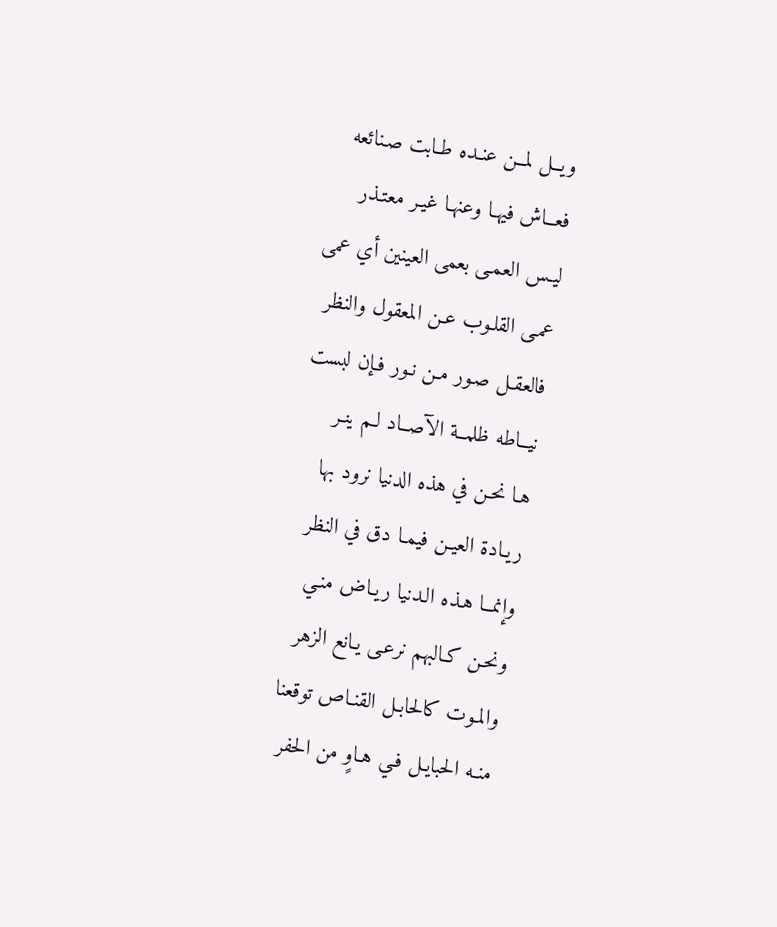ويــل لمــن عنـده طـابت صـنائعه
فعــاش فيهـا وعنهـا غيـر معتـذر
ليـس العمـى بعمى العينين أي عمى
عمـى القلـوب عـن المعقول والنظر
فالعقـل صـور مـن نـور فـإن لبست
نيــاطه ظلمــة الآصــاد لـم ينـر
هـا نحـن في هذه الدنيا نرود بها
ريـادة العيـن فيمـا دق في النظر
وإنمــا هـذه الـدنيا ريـاض منـي
ونحـن كـالبهم نرعـى يـانع الزهر
والمـوت كالحابـل القنـاص توقعنا
منـه الحبايـل فـي هـاوٍ من الحفر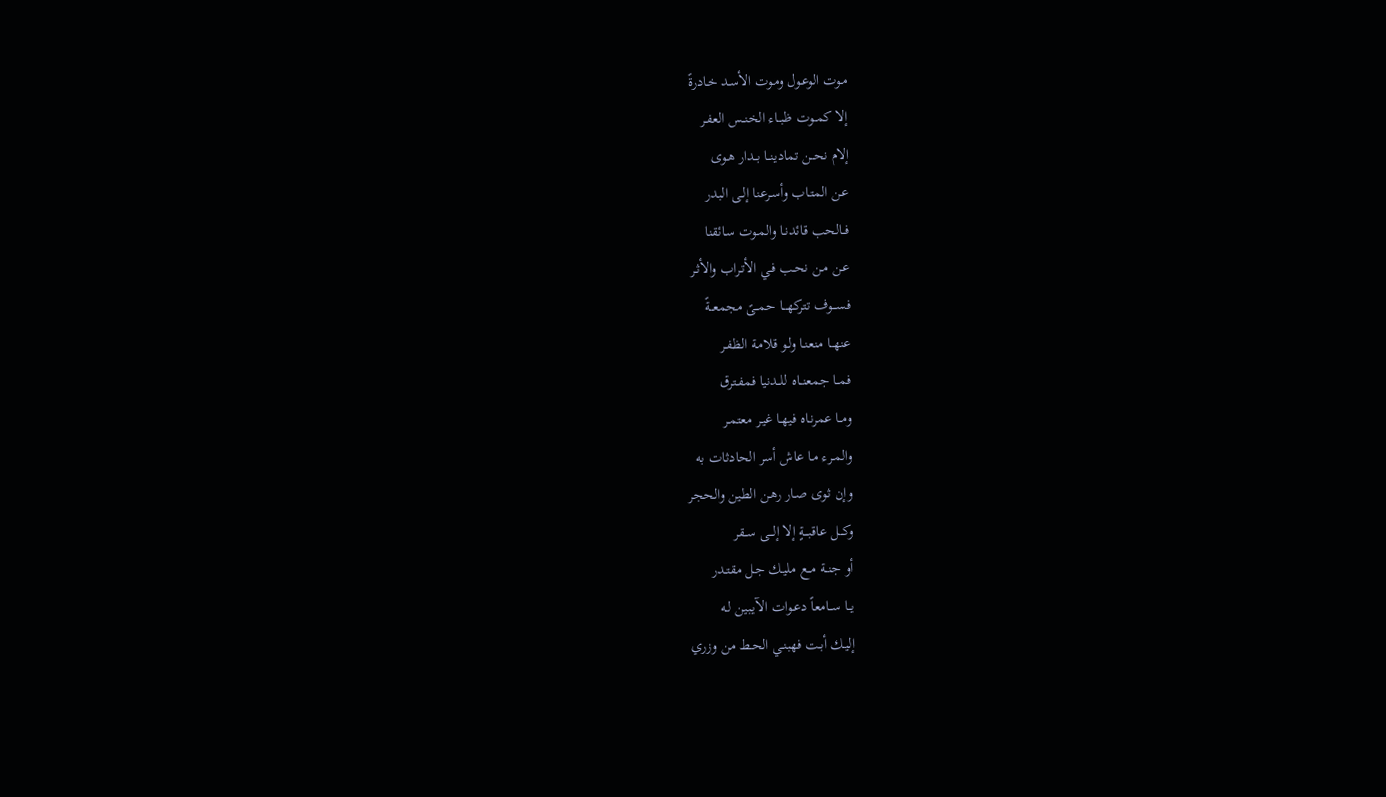مـوت الوعـول ومـوت الأسـد خـادرةً
إلا كمــوت ظبــاء الخنــس العفـر
إلام نحــن تمادينــا بــدار هـوى
عـن المتـاب وأسـرعنا إلـى البدر
فــالحب قائدنـا والمـوت سـائقنا
عـن مـن نحـب فـي الأتـراب والأثـر
فســـوف تتركهـــا حمــىً مجمعــةً
عنهــا منعنـا ولـو قلامـة الظفـر
فمــا جمعنــاه للــدنيا فمفـترق
ومــا عمرنـاه فيهـا غيـر معتمـر
والمـرء مـا عاش أسر الحادثات به
وإن ثـوى صـار رهـن الطين والحجر
وكـــل عاقبـــةٍ إلا إلـــى ســقر
أو جنــة مــع مليـك جـل مقتـدر
يــا ســامعاً دعـوات الآيـبين لـه
إليـك أبـت فهبنـي الحـط من وزري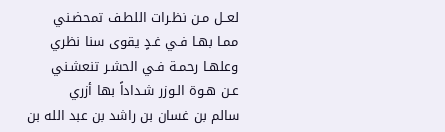لعــل مـن نظـرات اللطـف تمحضـني
ممـا بهـا فـي غـدٍ يقوى سنا نظري
وعلهـا رحمـة فـي الحشـر تنعشـني
عـن هـوة الـوزر شـداداً بها أزري
سالم بن غسان بن راشد بن عبد الله بن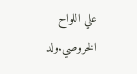علي اللواح الخروصي.ولد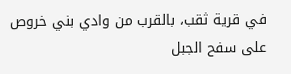في قرية ثقب، بالقرب من وادي بني خروص على سفح الجبل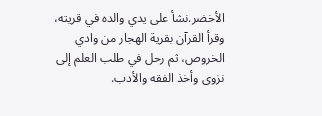الأخضر.نشأ على يدي والده في قريته، وقرأ القرآن بقرية الهجار من وادي الخروص، ثم رحل في طلب العلم إلى نزوى وأخذ الفقه والأدب.